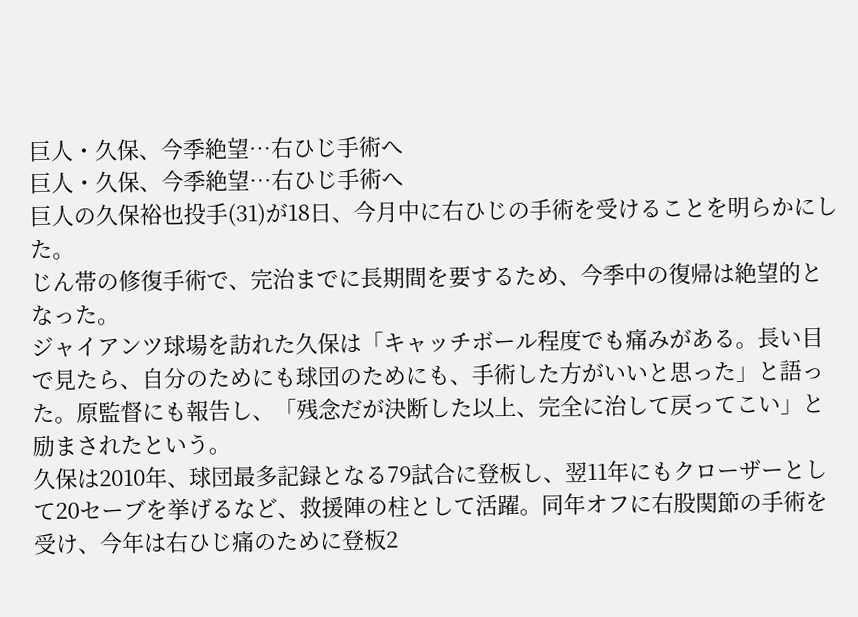巨人・久保、今季絶望…右ひじ手術へ
巨人・久保、今季絶望…右ひじ手術へ
巨人の久保裕也投手(31)が18日、今月中に右ひじの手術を受けることを明らかにした。
じん帯の修復手術で、完治までに長期間を要するため、今季中の復帰は絶望的となった。
ジャイアンツ球場を訪れた久保は「キャッチボール程度でも痛みがある。長い目で見たら、自分のためにも球団のためにも、手術した方がいいと思った」と語った。原監督にも報告し、「残念だが決断した以上、完全に治して戻ってこい」と励まされたという。
久保は2010年、球団最多記録となる79試合に登板し、翌11年にもクローザーとして20セーブを挙げるなど、救援陣の柱として活躍。同年オフに右股関節の手術を受け、今年は右ひじ痛のために登板2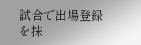試合で出場登録を抹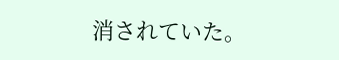消されていた。